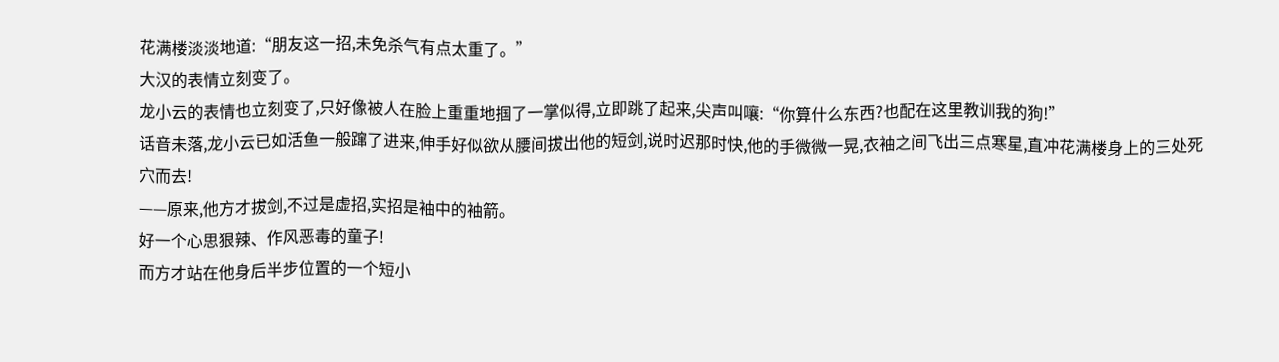花满楼淡淡地道:“朋友这一招,未免杀气有点太重了。”
大汉的表情立刻变了。
龙小云的表情也立刻变了,只好像被人在脸上重重地掴了一掌似得,立即跳了起来,尖声叫嚷:“你算什么东西?也配在这里教训我的狗!”
话音未落,龙小云已如活鱼一般蹿了进来,伸手好似欲从腰间拔出他的短剑,说时迟那时快,他的手微微一晃,衣袖之间飞出三点寒星,直冲花满楼身上的三处死穴而去!
——原来,他方才拔剑,不过是虚招,实招是袖中的袖箭。
好一个心思狠辣、作风恶毒的童子!
而方才站在他身后半步位置的一个短小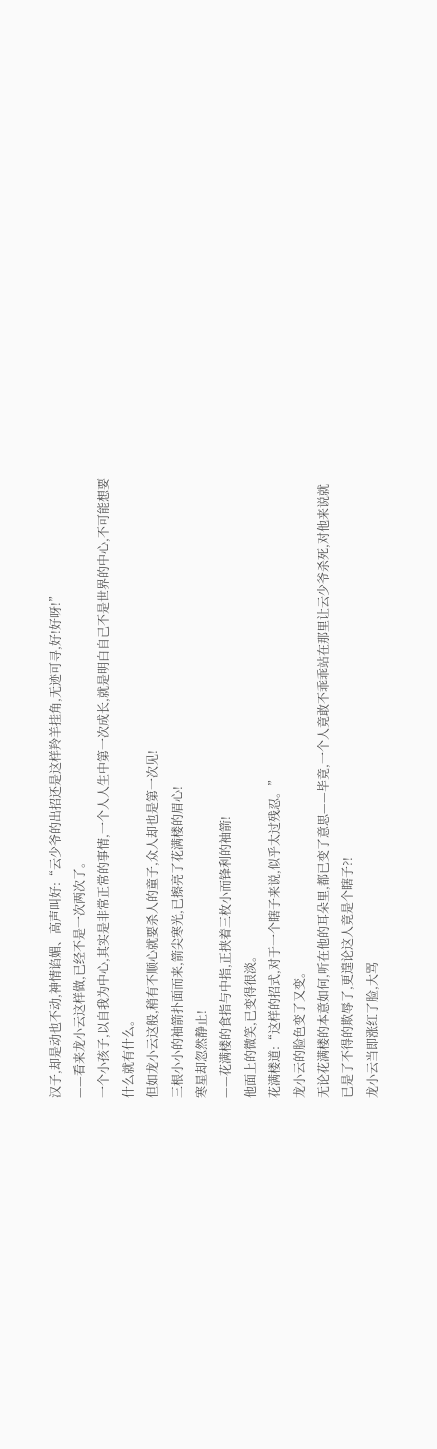汉子,却是动也不动,神情谄媚、高声叫好:“云少爷的出招还是这样羚羊挂角,无迹可寻,好!好呀!”
——看来龙小云这样做,已经不是一次两次了。
一个小孩子,以自我为中心,其实是非常正常的事情,一个人人生中第一次成长,就是明白自己不是世界的中心,不可能想要什么就有什么。
但如龙小云这般,稍有不顺心就要杀人的童子,众人却也是第一次见!
三根小小的袖箭扑面而来,箭尖寒光,已擦亮了花满楼的眉心!
寒星却忽然静止!
——花满楼的食指与中指,正挟着三枚小而锋利的袖箭!
他面上的微笑,已变得很淡。
花满楼道:“这样的招式,对于一个瞎子来说,似乎太过残忍。”
龙小云的脸色变了又变。
无论花满楼的本意如何,听在他的耳朵里,都已变了意思——毕竟,一个人竟敢不乖乖站在那里让云少爷杀死,对他来说就已是了不得的欺辱了,更遑论这人竟是个瞎子?!
龙小云当即涨红了脸,大骂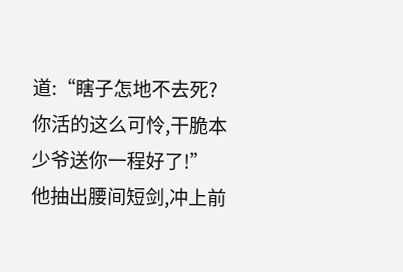道:“瞎子怎地不去死?你活的这么可怜,干脆本少爷送你一程好了!”
他抽出腰间短剑,冲上前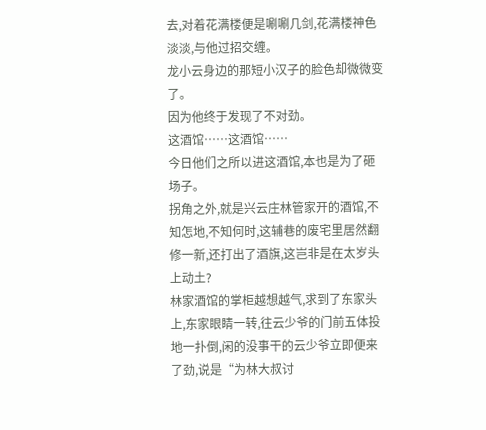去,对着花满楼便是唰唰几剑,花满楼神色淡淡,与他过招交缠。
龙小云身边的那短小汉子的脸色却微微变了。
因为他终于发现了不对劲。
这酒馆……这酒馆……
今日他们之所以进这酒馆,本也是为了砸场子。
拐角之外,就是兴云庄林管家开的酒馆,不知怎地,不知何时,这辅巷的废宅里居然翻修一新,还打出了酒旗,这岂非是在太岁头上动土?
林家酒馆的掌柜越想越气,求到了东家头上,东家眼睛一转,往云少爷的门前五体投地一扑倒,闲的没事干的云少爷立即便来了劲,说是“为林大叔讨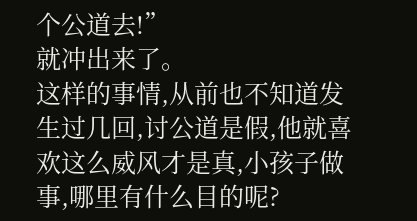个公道去!”
就冲出来了。
这样的事情,从前也不知道发生过几回,讨公道是假,他就喜欢这么威风才是真,小孩子做事,哪里有什么目的呢?